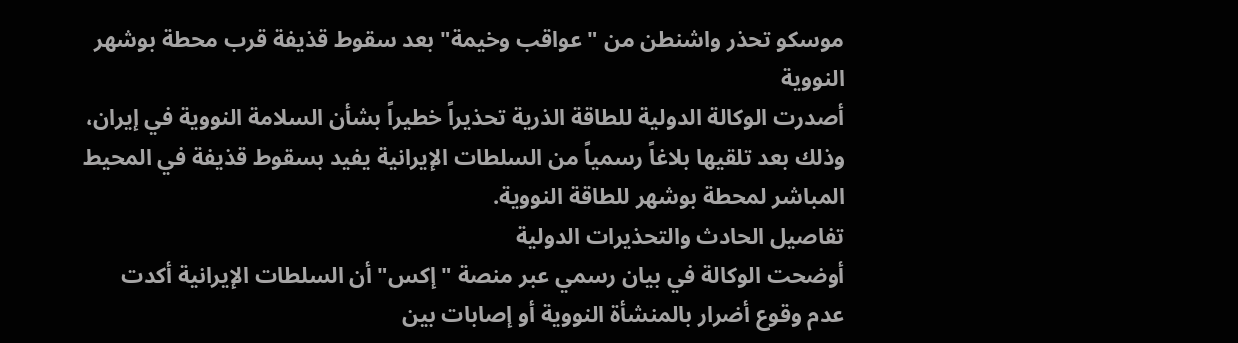موسكو تحذر واشنطن من "عواقب وخيمة" بعد سقوط قذيفة قرب محطة بوشهر النووية
أصدرت الوكالة الدولية للطاقة الذرية تحذيراً خطيراً بشأن السلامة النووية في إيران، وذلك بعد تلقيها بلاغاً رسمياً من السلطات الإيرانية يفيد بسقوط قذيفة في المحيط المباشر لمحطة بوشهر للطاقة النووية.
تفاصيل الحادث والتحذيرات الدولية
أوضحت الوكالة في بيان رسمي عبر منصة "إكس" أن السلطات الإيرانية أكدت عدم وقوع أضرار بالمنشأة النووية أو إصابات بين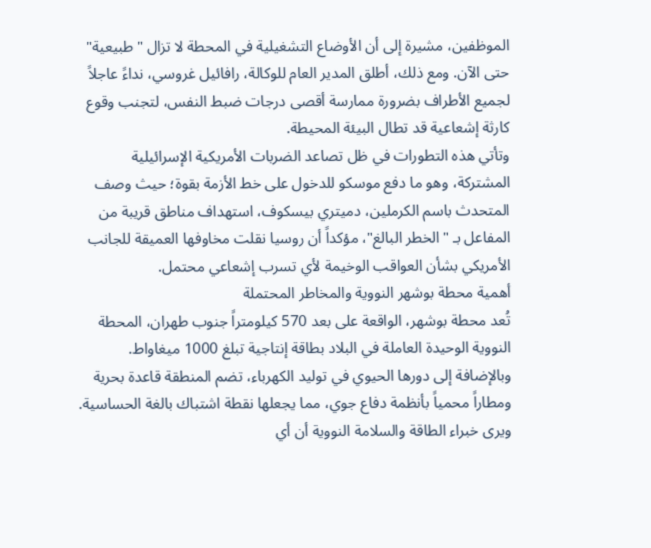الموظفين، مشيرة إلى أن الأوضاع التشغيلية في المحطة لا تزال "طبيعية" حتى الآن. ومع ذلك، أطلق المدير العام للوكالة، رافائيل غروسي، نداءً عاجلاً لجميع الأطراف بضرورة ممارسة أقصى درجات ضبط النفس، لتجنب وقوع كارثة إشعاعية قد تطال البيئة المحيطة.
وتأتي هذه التطورات في ظل تصاعد الضربات الأمريكية الإسرائيلية المشتركة، وهو ما دفع موسكو للدخول على خط الأزمة بقوة؛ حيث وصف المتحدث باسم الكرملين، دميتري بيسكوف، استهداف مناطق قريبة من المفاعل بـ "الخطر البالغ"، مؤكداً أن روسيا نقلت مخاوفها العميقة للجانب الأمريكي بشأن العواقب الوخيمة لأي تسرب إشعاعي محتمل.
أهمية محطة بوشهر النووية والمخاطر المحتملة
تُعد محطة بوشهر، الواقعة على بعد 570 كيلومتراً جنوب طهران، المحطة النووية الوحيدة العاملة في البلاد بطاقة إنتاجية تبلغ 1000 ميغاواط. وبالإضافة إلى دورها الحيوي في توليد الكهرباء، تضم المنطقة قاعدة بحرية ومطاراً محمياً بأنظمة دفاع جوي، مما يجعلها نقطة اشتباك بالغة الحساسية.
ويرى خبراء الطاقة والسلامة النووية أن أي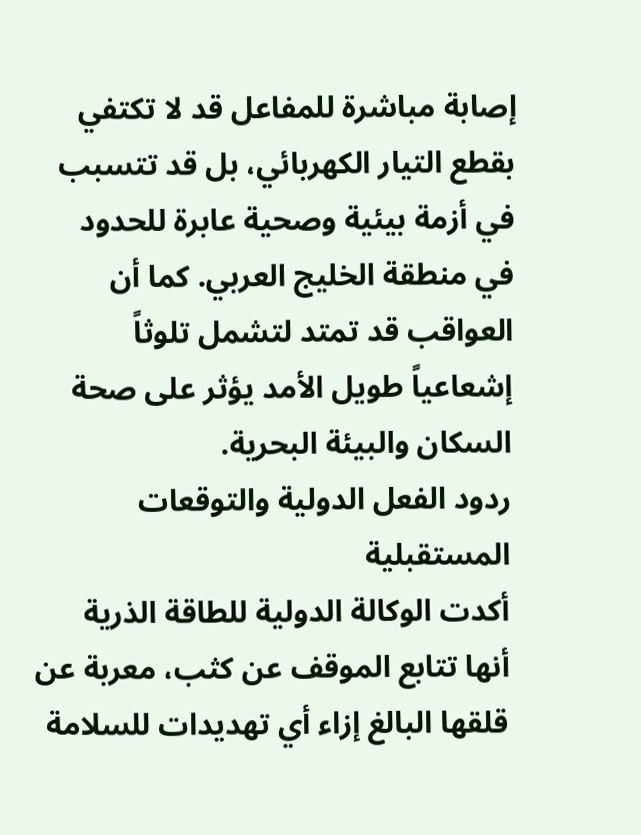إصابة مباشرة للمفاعل قد لا تكتفي بقطع التيار الكهربائي، بل قد تتسبب في أزمة بيئية وصحية عابرة للحدود في منطقة الخليج العربي. كما أن العواقب قد تمتد لتشمل تلوثاً إشعاعياً طويل الأمد يؤثر على صحة السكان والبيئة البحرية.
ردود الفعل الدولية والتوقعات المستقبلية
أكدت الوكالة الدولية للطاقة الذرية أنها تتابع الموقف عن كثب، معربة عن قلقها البالغ إزاء أي تهديدات للسلامة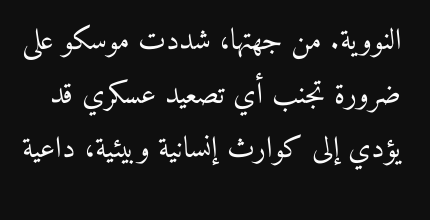النووية. من جهتها، شددت موسكو على ضرورة تجنب أي تصعيد عسكري قد يؤدي إلى كوارث إنسانية وبيئية، داعية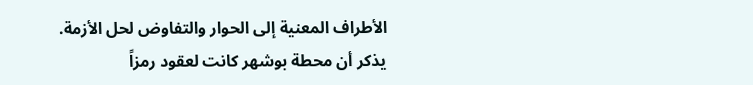الأطراف المعنية إلى الحوار والتفاوض لحل الأزمة.
يذكر أن محطة بوشهر كانت لعقود رمزاً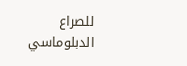للصراع الدبلوماسي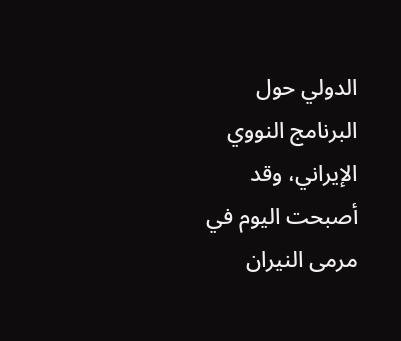الدولي حول البرنامج النووي الإيراني، وقد أصبحت اليوم في مرمى النيران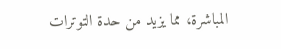المباشرة، مما يزيد من حدة التوترات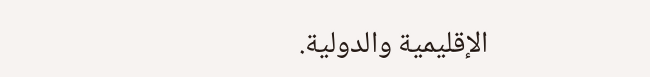الإقليمية والدولية.